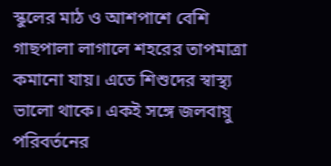স্কুলের মাঠ ও আশপাশে বেশি গাছপালা লাগালে শহরের তাপমাত্রা কমানো যায়। এতে শিশুদের স্বাস্থ্য ভালো থাকে। একই সঙ্গে জলবায়ু পরিবর্তনের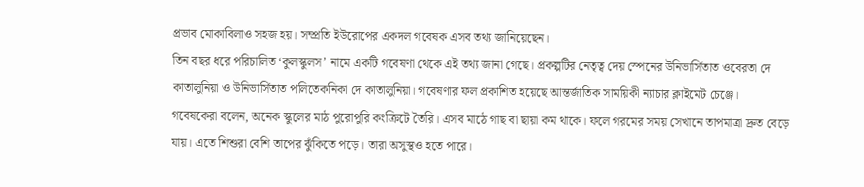প্রভাব মোকাবিলাও সহজ হয়। সম্প্রতি ইউরোপের একদল গবেষক এসব তথ্য জানিয়েছেন।
তিন বছর ধরে পরিচালিত ‘কুলস্কুলস’ নামে একটি গবেষণা থেকে এই তথ্য জানা গেছে। প্রকল্পটির নেতৃত্ব দেয় স্পেনের উনিভার্সিতাত ওবেরতা দে কাতালুনিয়া ও উনিভার্সিতাত পলিতেকনিকা দে কাতালুনিয়া। গবেষণার ফল প্রকাশিত হয়েছে আন্তর্জাতিক সাময়িকী ন্যাচার ক্লাইমেট চেঞ্জে।
গবেষকেরা বলেন, অনেক স্কুলের মাঠ পুরোপুরি কংক্রিটে তৈরি। এসব মাঠে গাছ বা ছায়া কম থাকে। ফলে গরমের সময় সেখানে তাপমাত্রা দ্রুত বেড়ে যায়। এতে শিশুরা বেশি তাপের ঝুঁকিতে পড়ে। তারা অসুস্থও হতে পারে।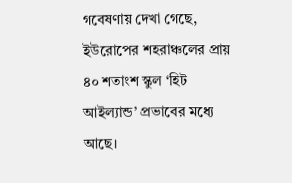গবেষণায় দেখা গেছে, ইউরোপের শহরাঞ্চলের প্রায় ৪০ শতাংশ স্কুল ‘হিট আইল্যান্ড’ প্রভাবের মধ্যে আছে।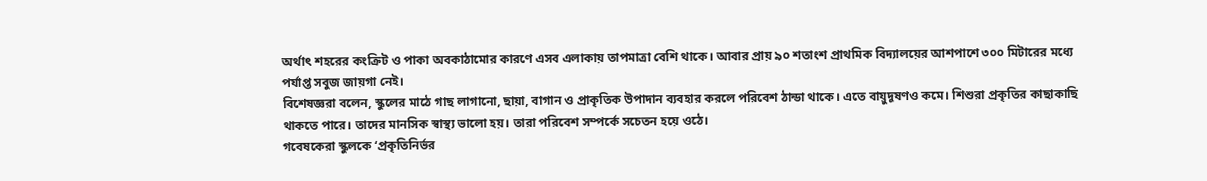অর্থাৎ শহরের কংক্রিট ও পাকা অবকাঠামোর কারণে এসব এলাকায় তাপমাত্রা বেশি থাকে। আবার প্রায় ৯০ শতাংশ প্রাথমিক বিদ্যালয়ের আশপাশে ৩০০ মিটারের মধ্যে পর্যাপ্ত সবুজ জায়গা নেই।
বিশেষজ্ঞরা বলেন, স্কুলের মাঠে গাছ লাগানো, ছায়া, বাগান ও প্রাকৃতিক উপাদান ব্যবহার করলে পরিবেশ ঠান্ডা থাকে। এতে বায়ুদূষণও কমে। শিশুরা প্রকৃতির কাছাকাছি থাকতে পারে। তাদের মানসিক স্বাস্থ্য ভালো হয়। তারা পরিবেশ সম্পর্কে সচেতন হয়ে ওঠে।
গবেষকেরা স্কুলকে ‘প্রকৃতিনির্ভর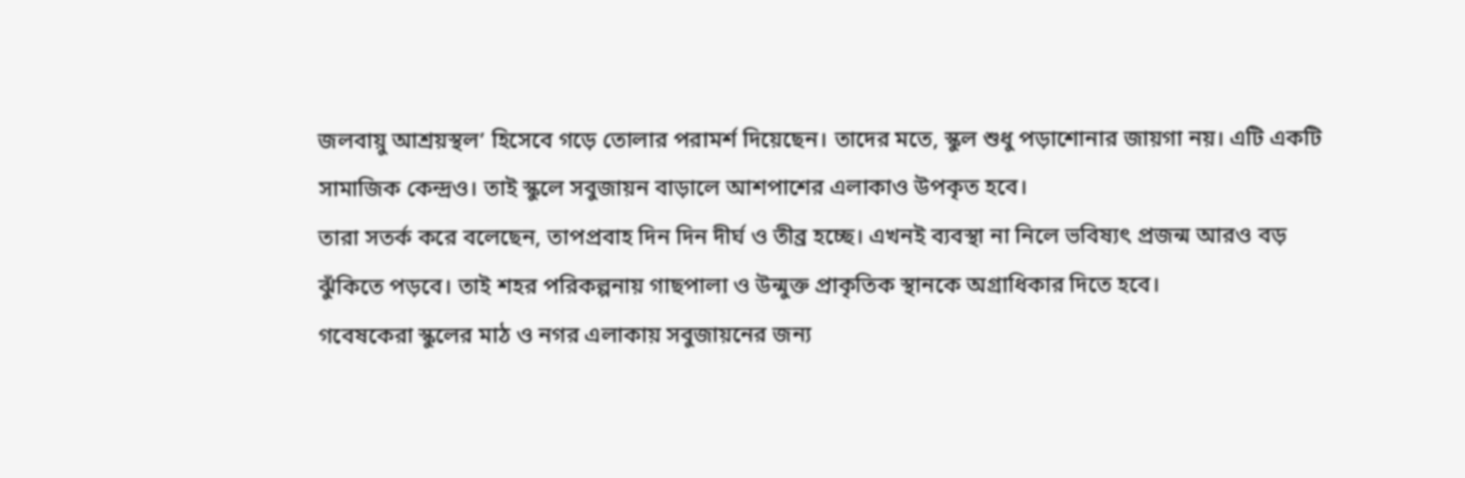জলবায়ু আশ্রয়স্থল’ হিসেবে গড়ে তোলার পরামর্শ দিয়েছেন। তাদের মতে, স্কুল শুধু পড়াশোনার জায়গা নয়। এটি একটি সামাজিক কেন্দ্রও। তাই স্কুলে সবুজায়ন বাড়ালে আশপাশের এলাকাও উপকৃত হবে।
তারা সতর্ক করে বলেছেন, তাপপ্রবাহ দিন দিন দীর্ঘ ও তীব্র হচ্ছে। এখনই ব্যবস্থা না নিলে ভবিষ্যৎ প্রজন্ম আরও বড় ঝুঁকিতে পড়বে। তাই শহর পরিকল্পনায় গাছপালা ও উন্মুক্ত প্রাকৃতিক স্থানকে অগ্রাধিকার দিতে হবে।
গবেষকেরা স্কুলের মাঠ ও নগর এলাকায় সবুজায়নের জন্য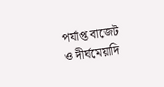পর্যাপ্ত বাজেট ও দীর্ঘমেয়াদি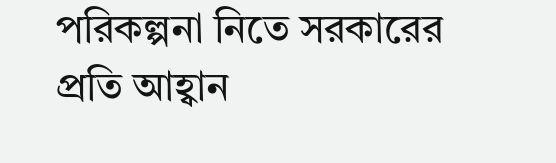পরিকল্পনা নিতে সরকারের প্রতি আহ্বান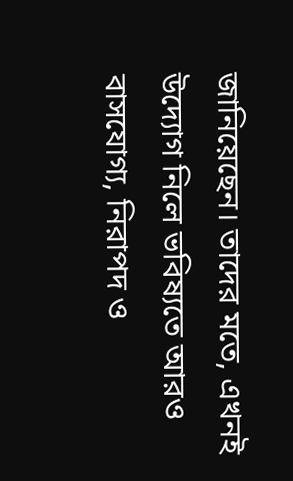জানিয়েছেন। তাদের মতে, এখনই উদ্যোগ নিলে ভবিষ্যতে আরও বাসযোগ্য, নিরাপদ ও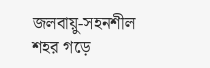জলবায়ু-সহনশীল শহর গড়ে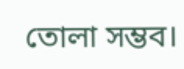তোলা সম্ভব।